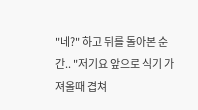"네?" 하고 뒤를 돌아본 순간.. "저기요 앞으로 식기 가져올때 겹쳐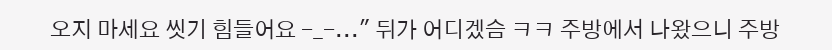오지 마세요 씻기 힘들어요 -_-..." 뒤가 어디겠슴 ㅋㅋ 주방에서 나왔으니 주방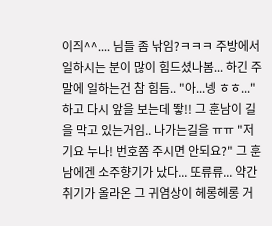이즤^^.... 님들 좀 낚임?ㅋㅋㅋ 주방에서 일하시는 분이 많이 힘드셨나봄... 하긴 주말에 일하는건 참 힘듬.. "아...넹 ㅎㅎ..." 하고 다시 앞을 보는데 뙇!! 그 훈남이 길을 막고 있는거임.. 나가는길을 ㅠㅠ "저기요 누나! 번호쫌 주시면 안되요?" 그 훈남에겐 소주향기가 났다... 또류류... 약간 취기가 올라온 그 귀염상이 헤롱헤롱 거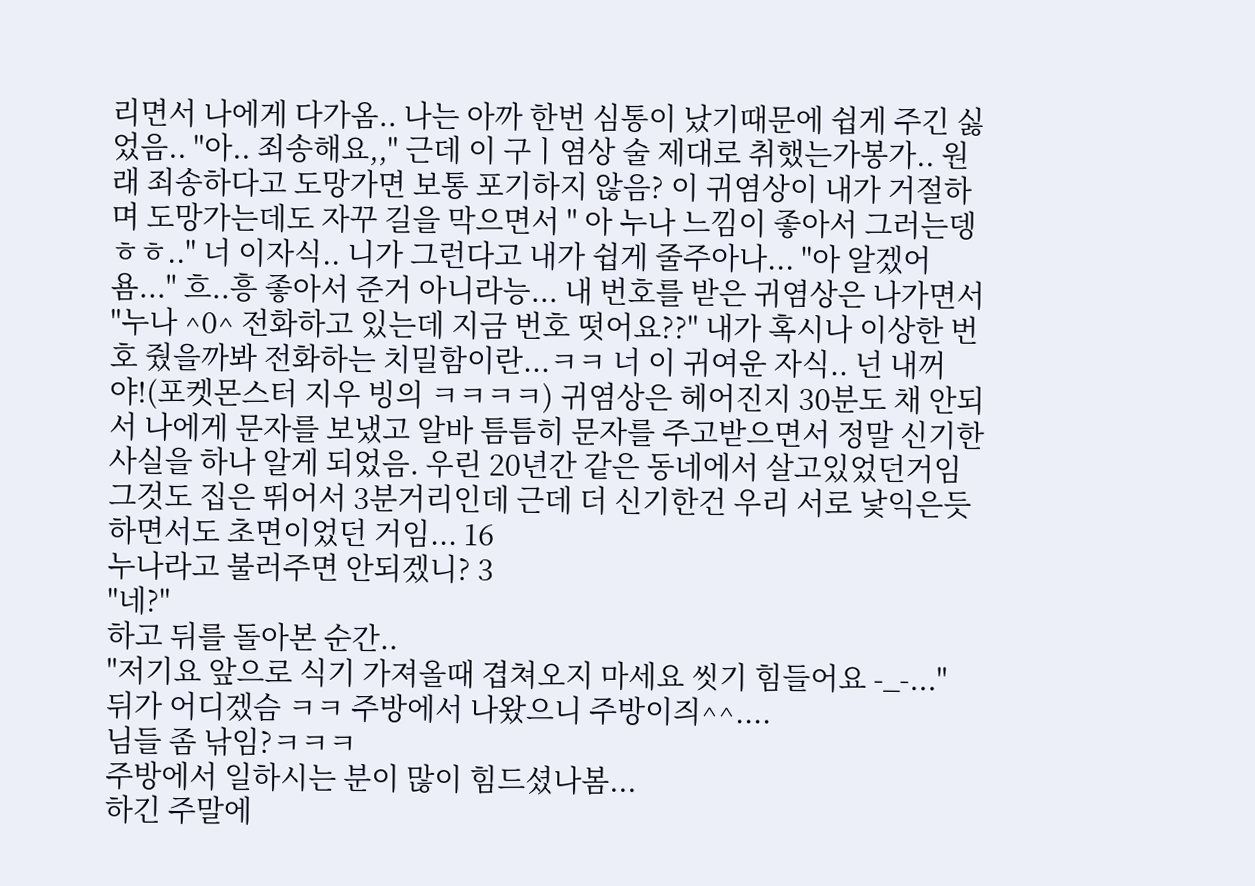리면서 나에게 다가옴.. 나는 아까 한번 심통이 났기때문에 쉽게 주긴 싫었음.. "아.. 죄송해요,," 근데 이 구ㅣ염상 술 제대로 취했는가봉가.. 원래 죄송하다고 도망가면 보통 포기하지 않음? 이 귀염상이 내가 거절하며 도망가는데도 자꾸 길을 막으면서 " 아 누나 느낌이 좋아서 그러는뎅 ㅎㅎ.." 너 이자식.. 니가 그런다고 내가 쉽게 줄주아나... "아 알겠어욤..." 흐..흥 좋아서 준거 아니라능... 내 번호를 받은 귀염상은 나가면서 "누나 ^0^ 전화하고 있는데 지금 번호 떳어요??" 내가 혹시나 이상한 번호 줬을까봐 전화하는 치밀함이란...ㅋㅋ 너 이 귀여운 자식.. 넌 내꺼야!(포켓몬스터 지우 빙의 ㅋㅋㅋㅋ) 귀염상은 헤어진지 30분도 채 안되서 나에게 문자를 보냈고 알바 틈틈히 문자를 주고받으면서 정말 신기한 사실을 하나 알게 되었음. 우린 20년간 같은 동네에서 살고있었던거임 그것도 집은 뛰어서 3분거리인데 근데 더 신기한건 우리 서로 낯익은듯 하면서도 초면이었던 거임... 16
누나라고 불러주면 안되겠니? 3
"네?"
하고 뒤를 돌아본 순간..
"저기요 앞으로 식기 가져올때 겹쳐오지 마세요 씻기 힘들어요 -_-..."
뒤가 어디겠슴 ㅋㅋ 주방에서 나왔으니 주방이즤^^....
님들 좀 낚임?ㅋㅋㅋ
주방에서 일하시는 분이 많이 힘드셨나봄...
하긴 주말에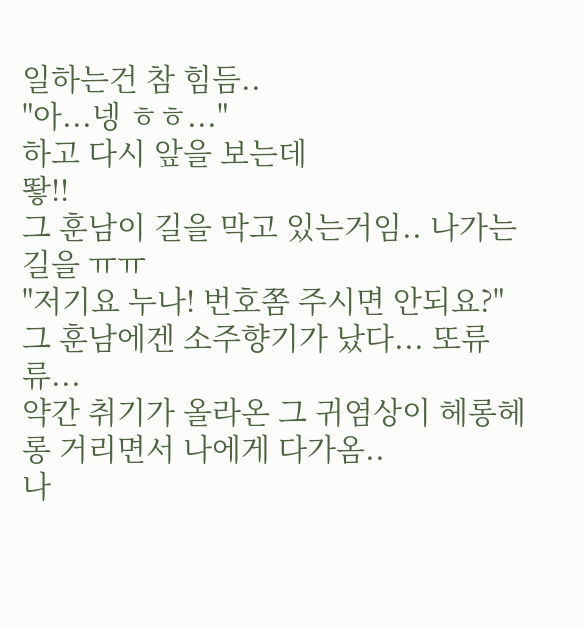일하는건 참 힘듬..
"아...넹 ㅎㅎ..."
하고 다시 앞을 보는데
뙇!!
그 훈남이 길을 막고 있는거임.. 나가는길을 ㅠㅠ
"저기요 누나! 번호쫌 주시면 안되요?"
그 훈남에겐 소주향기가 났다... 또류류...
약간 취기가 올라온 그 귀염상이 헤롱헤롱 거리면서 나에게 다가옴..
나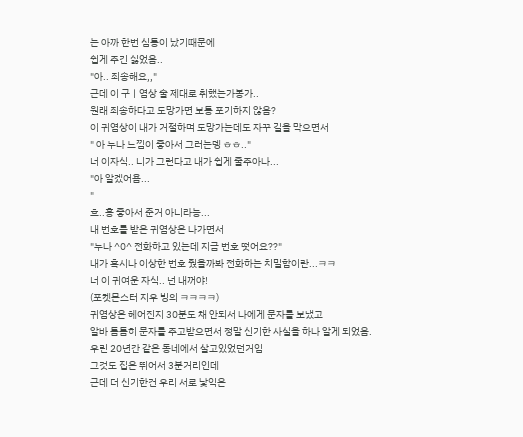는 아까 한번 심통이 났기때문에
쉽게 주긴 싫었음..
"아.. 죄송해요,,"
근데 이 구ㅣ염상 술 제대로 취했는가봉가..
원래 죄송하다고 도망가면 보통 포기하지 않음?
이 귀염상이 내가 거절하며 도망가는데도 자꾸 길을 막으면서
" 아 누나 느낌이 좋아서 그러는뎅 ㅎㅎ.."
너 이자식.. 니가 그런다고 내가 쉽게 줄주아나...
"아 알겠어욤...
"
흐..흥 좋아서 준거 아니라능...
내 번호를 받은 귀염상은 나가면서
"누나 ^0^ 전화하고 있는데 지금 번호 떳어요??"
내가 혹시나 이상한 번호 줬을까봐 전화하는 치밀함이란...ㅋㅋ
너 이 귀여운 자식.. 넌 내꺼야!
(포켓몬스터 지우 빙의 ㅋㅋㅋㅋ)
귀염상은 헤어진지 30분도 채 안되서 나에게 문자를 보냈고
알바 틈틈히 문자를 주고받으면서 정말 신기한 사실을 하나 알게 되었음.
우린 20년간 같은 동네에서 살고있었던거임
그것도 집은 뛰어서 3분거리인데
근데 더 신기한건 우리 서로 낯익은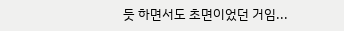듯 하면서도 초면이었던 거임...